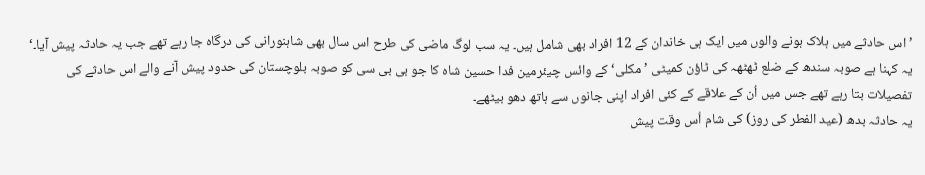’اس حادثے میں ہلاک ہونے والوں میں ایک ہی خاندان کے 12 افراد بھی شامل ہیں۔ یہ سب لوگ ماضی کی طرح اس سال بھی شاہنورانی کی درگاہ جا رہے تھے جب یہ حادثہ پیش آیا۔‘
یہ کہنا ہے صوبہ سندھ کے ضلع ٹھٹھہ کی ٹاؤن کمیٹی ’مکلی‘ کے وائس چیئرمین فدا حسین شاہ کا جو بی بی سی کو صوبہ بلوچستان کی حدود پیش آنے والے اس حادثے کی تفصیلات بتا رہے تھے جس میں اُن کے علاقے کے کئی افراد اپنی جانوں سے ہاتھ دھو بیٹھے۔
یہ حادثہ بدھ (عید الفطر کی روز) کی شام اُس وقت پیش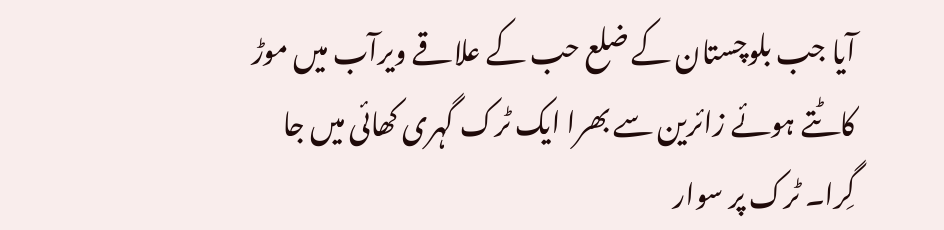آیا جب بلوچستان کے ضلع حب کے علاقے ویرآب میں موڑ کاٹتے ہوئے زائرین سے بھرا ایک ٹرک گہری کھائی میں جا گِرا۔ ٹرک پر سوار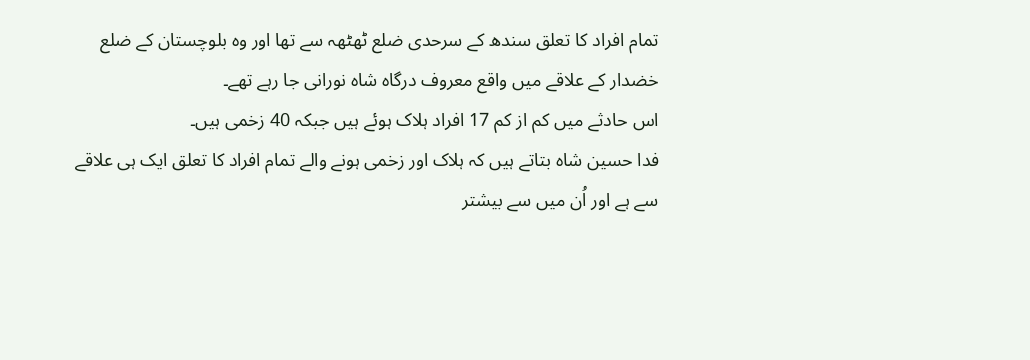تمام افراد کا تعلق سندھ کے سرحدی ضلع ٹھٹھہ سے تھا اور وہ بلوچستان کے ضلع خضدار کے علاقے میں واقع معروف درگاہ شاہ نورانی جا رہے تھے۔
اس حادثے میں کم از کم 17 افراد ہلاک ہوئے ہیں جبکہ 40 زخمی ہیں۔
فدا حسین شاہ بتاتے ہیں کہ ہلاک اور زخمی ہونے والے تمام افراد کا تعلق ایک ہی علاقے سے ہے اور اُن میں سے بیشتر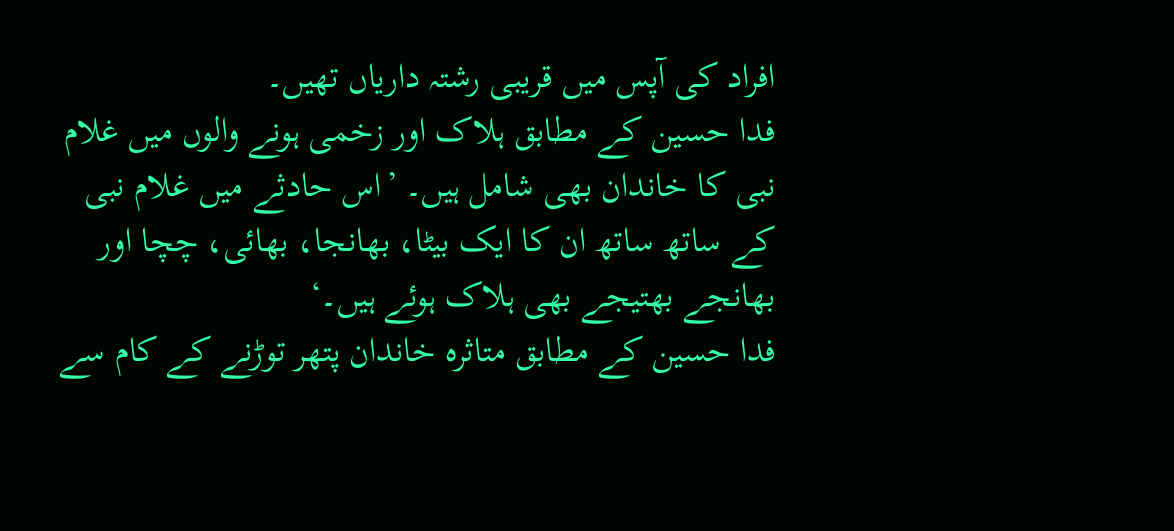افراد کی آپس میں قریبی رشتہ داریاں تھیں۔
فدا حسین کے مطابق ہلاک اور زخمی ہونے والوں میں غلام نبی کا خاندان بھی شامل ہیں۔ ’اس حادثے میں غلام نبی کے ساتھ ساتھ ان کا ایک بیٹا، بھانجا، بھائی، چچا اور بھانجے بھتیجے بھی ہلاک ہوئے ہیں۔‘
فدا حسین کے مطابق متاثرہ خاندان پتھر توڑنے کے کام سے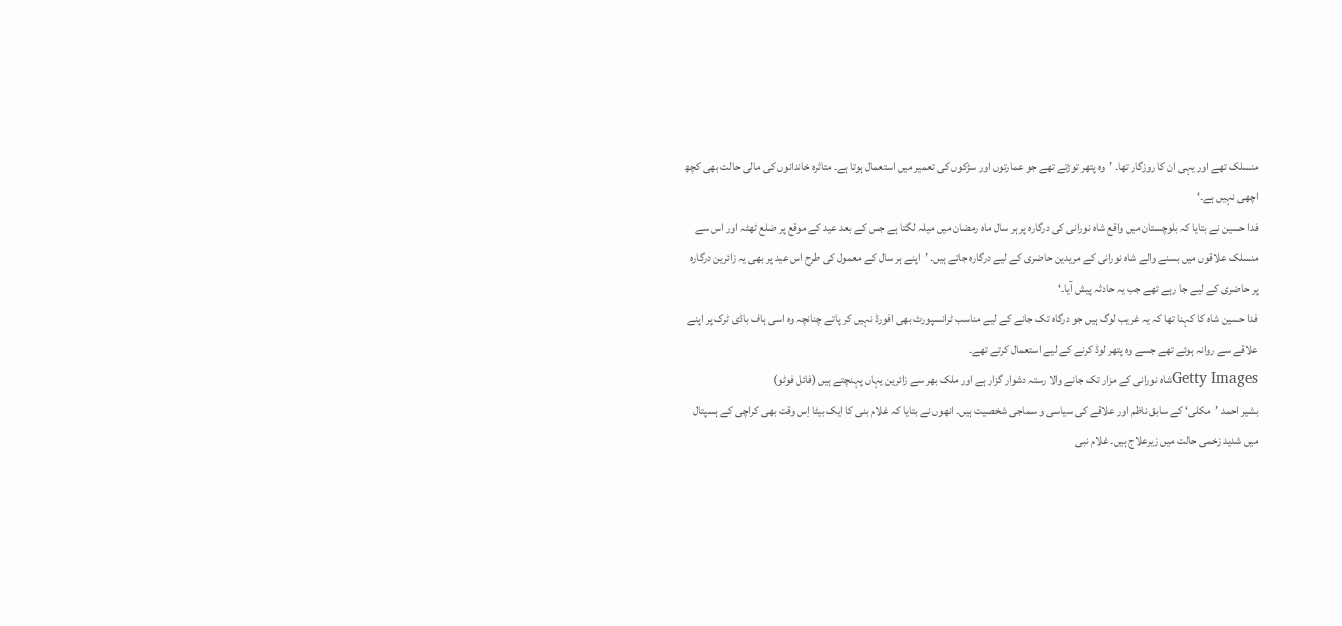منسلک تھے اور یہی ان کا روزگار تھا۔ ’وہ پتھر توڑتے تھے جو عمارتوں اور سڑکوں کی تعمیر میں استعمال ہوتا ہے۔ متاثرہ خاندانوں کی مالی حالت بھی کچھ اچھی نہیں ہے۔‘
فدا حسین نے بتایا کہ بلوچستان میں واقع شاہ نورانی کی درگارہ پر ہر سال ماہ رمضان میں میلہ لگتا ہے جس کے بعد عید کے موقع پر ضلع ٹھٹہ اور اس سے منسلک علاقوں میں بسنے والے شاہ نورانی کے مریدین حاضری کے لیے درگارہ جاتے ہیں۔ ’اپنے ہر سال کے معمول کی طرح اس عید پر بھی یہ زائرین درگارہ پر حاضری کے لیے جا رہے تھے جب یہ حادثہ پیش آیا۔‘
فدا حسین شاہ کا کہنا تھا کہ یہ غریب لوگ ہیں جو درگاہ تک جانے کے لیے مناسب ٹرانسپورٹ بھی افورڈ نہیں کر پاتے چنانچہ وہ اسی ہاف باڈی ٹرک پر اپنے علاقے سے روانہ ہوئے تھے جسے وہ پتھر لوڈ کرنے کے لیے استعمال کرتے تھے۔
Getty Imagesشاہ نورانی کے مزار تک جانے والا رستہ دشوار گزار ہے اور ملک بھر سے زائرین یہاں پہنچتے ہیں (فائل فوٹو)
بشیر احمد ’مکلی‘ کے سابق ناظم اور علاقے کی سیاسی و سماجی شخصیت ہیں۔ انھوں نے بتایا کہ غلام بنی کا ایک بیٹا اِس وقت بھی کراچی کے ہسپتال میں شدید زخمی حالت میں زیرعلاج ہیں۔ غلام نبی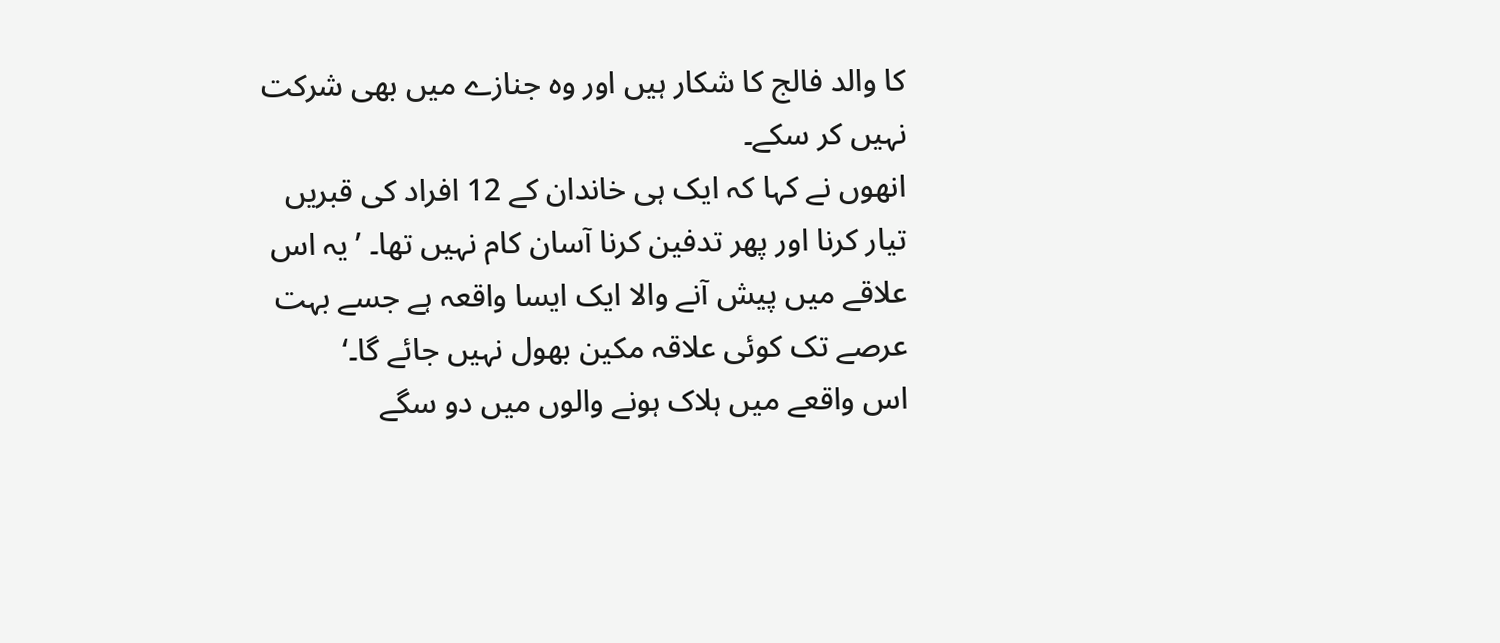کا والد فالج کا شکار ہیں اور وہ جنازے میں بھی شرکت نہیں کر سکے۔
انھوں نے کہا کہ ایک ہی خاندان کے 12 افراد کی قبریں تیار کرنا اور پھر تدفین کرنا آسان کام نہیں تھا۔ ’یہ اس علاقے میں پیش آنے والا ایک ایسا واقعہ ہے جسے بہت عرصے تک کوئی علاقہ مکین بھول نہیں جائے گا۔‘
اس واقعے میں ہلاک ہونے والوں میں دو سگے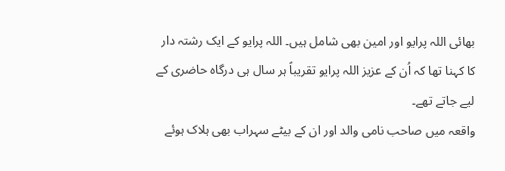بھائی اللہ پرایو اور امین بھی شامل ہیں۔ اللہ پرایو کے ایک رشتہ دار کا کہنا تھا کہ اُن کے عزیز اللہ پرایو تقریباً ہر سال ہی درگاہ حاضری کے لیے جاتے تھے۔
واقعہ میں صاحب نامی والد اور ان کے بیٹے سہراب بھی ہلاک ہوئے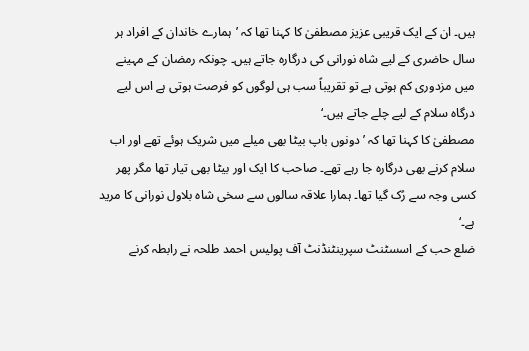ہیں۔ ان کے ایک قریبی عزیز مصطفیٰ کا کہنا تھا کہ ’ہمارے خاندان کے افراد ہر سال حاضری کے لیے شاہ نورانی کی درگارہ جاتے ہیں۔ چونکہ رمضان کے مہینے میں مزدوری کم ہوتی ہے تو تقریباً سب ہی لوگوں کو فرصت ہوتی ہے اس لیے درگاہ سلام کے لیے چلے جاتے ہیں۔‘
مصطفیٰ کا کہنا تھا کہ ’دونوں باپ بیٹا بھی میلے میں شریک ہوئے تھے اور اب سلام کرنے بھی درگارہ جا رہے تھے۔ صاحب کا ایک اور بیٹا بھی تیار تھا مگر پھر کسی وجہ سے رُک گیا تھا۔ ہمارا علاقہ سالوں سے سخی شاہ بلاول نورانی کا مرید ہے۔‘
ضلع حب کے اسسٹنٹ سپرینٹنڈنٹ آف پولیس احمد طلحہ نے رابطہ کرنے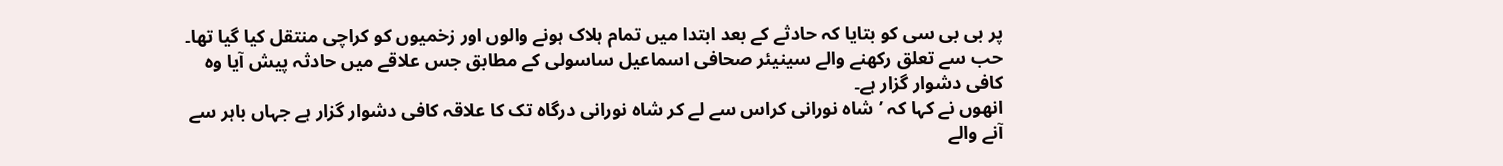پر بی بی سی کو بتایا کہ حادثے کے بعد ابتدا میں تمام ہلاک ہونے والوں اور زخمیوں کو کراچی منتقل کیا گیا تھا۔
حب سے تعلق رکھنے والے سینیئر صحافی اسماعیل ساسولی کے مطابق جس علاقے میں حادثہ پیش آیا وہ کافی دشوار گزار ہے۔
انھوں نے کہا کہ ’شاہ نورانی کراس سے لے کر شاہ نورانی درگاہ تک کا علاقہ کافی دشوار گزار ہے جہاں باہر سے آنے والے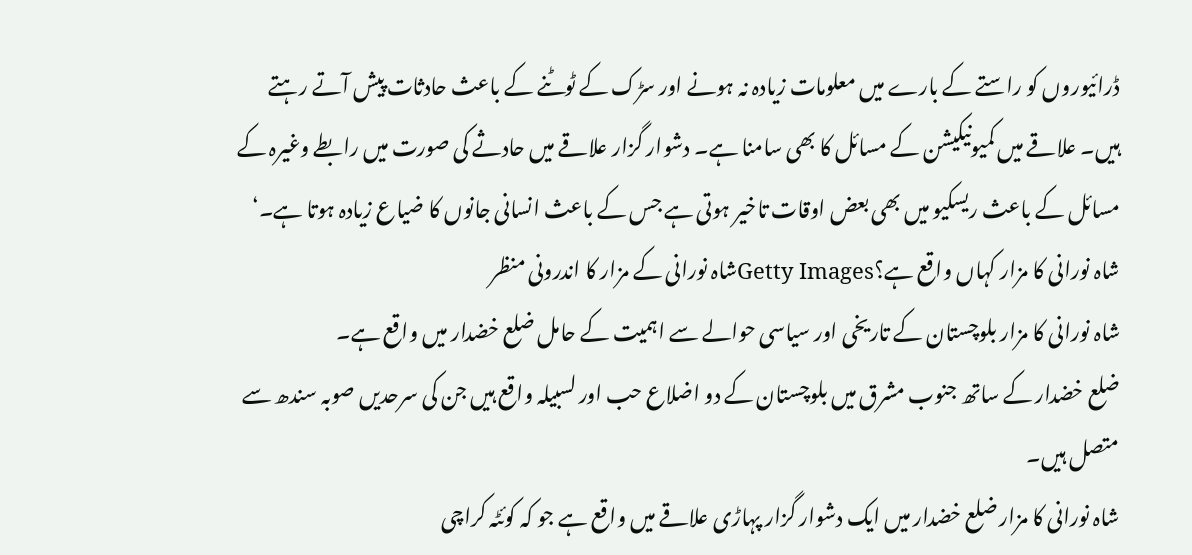ڈرائیوروں کو راستے کے بارے میں معلومات زیادہ نہ ہونے اور سڑک کے ٹوٹنے کے باعث حادثات پیش آتے رہتے ہیں۔ علاقے میں کمیونیکیشن کے مسائل کا بھی سامنا ہے۔ دشوار گزار علاقے میں حادثے کی صورت میں رابطے وغیرہ کے مسائل کے باعث ریسکیو میں بھی بعض اوقات تاخیر ہوتی ہے جس کے باعث انسانی جانوں کا ضیاع زیادہ ہوتا ہے۔‘
شاہ نورانی کا مزار کہاں واقع ہے؟Getty Imagesشاہ نورانی کے مزار کا اندرونی منظر
شاہ نورانی کا مزار بلوچستان کے تاریخی اور سیاسی حوالے سے اہمیت کے حامل ضلع خضدار میں واقع ہے۔
ضلع خضدار کے ساتھ جنوب مشرق میں بلوچستان کے دو اضلاع حب اور لسبیلہ واقع ہیں جن کی سرحدیں صوبہ سندھ سے متصل ہیں۔
شاہ نورانی کا مزار ضلع خضدار میں ایک دشوار گزار پہاڑی علاقے میں واقع ہے جو کہ کوئٹہ کراچی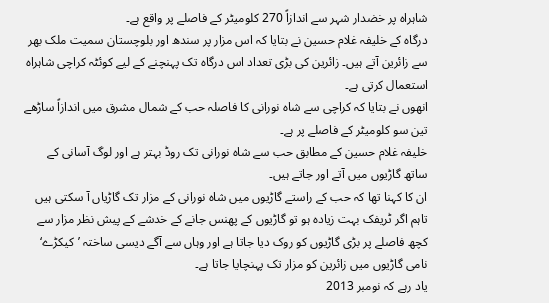شاہراہ پر خضدار شہر سے اندازاً 270 کلومیٹر کے فاصلے پر واقع ہے۔
درگاہ کے خلیفہ غلام حسین نے بتایا کہ اس مزار پر سندھ اور بلوچستان سمیت ملک بھر سے زائرین آتے ہیں۔ زائرین کی بڑی تعداد اس درگاہ تک پہنچنے کے لیے کوئٹہ کراچی شاہراہ استعمال کرتی ہے۔
انھوں نے بتایا کہ کراچی سے شاہ نورانی کا فاصلہ حب کے شمال مشرق میں اندازاً ساڑھے تین سو کلومیٹر کے فاصلے پر ہے۔
خلیفہ غلام حسین کے مطابق حب سے شاہ نورانی تک روڈ بہتر ہے اور لوگ آسانی کے ساتھ گاڑیوں میں آتے اور جاتے ہیں۔
ان کا کہنا تھا کہ حب کے راستے گاڑیوں میں شاہ نورانی کے مزار تک گاڑیاں آ سکتی ہیں تاہم اگر ٹریفک بہت زیادہ ہو تو گاڑیوں کے پھنس جانے کے خدشے کے پیش نظر مزار سے کچھ فاصلے پر بڑی گاڑیوں کو روک دیا جاتا ہے اور وہاں سے آگے دیسی ساختہ ’کیکڑے‘ نامی گاڑیوں میں زائرین کو مزار تک پہنچایا جاتا ہے۔
یاد رہے کہ نومبر 2013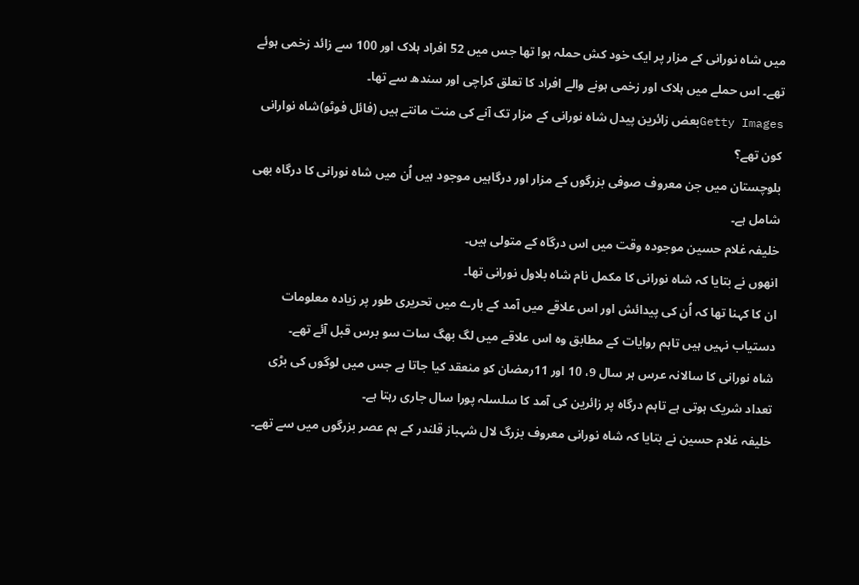میں شاہ نورانی کے مزار پر ایک خود کش حملہ ہوا تھا جس میں 52 افراد ہلاک اور 100 سے زائد زخمی ہوئے تھے۔ اس حملے میں ہلاک اور زخمی ہونے والے افراد کا تعلق کراچی اور سندھ سے تھا۔
Getty Imagesبعض زائرین پیدل شاہ نورانی کے مزار تک آنے کی منت مانتے ہیں (فائل فوٹو)شاہ نوارانی کون تھے؟
بلوچستان میں جن معروف صوفی بزرگوں کے مزار اور درگاہیں موجود ہیں اُن میں شاہ نورانی کا درگاہ بھی شامل ہے۔
خلیفہ غلام حسین موجودہ وقت میں اس درگاہ کے متولی ہیں۔
انھوں نے بتایا کہ شاہ نورانی کا مکمل نام شاہ بلاول نورانی تھا۔
ان کا کہنا تھا کہ اُن کی پیدائش اور اس علاقے میں آمد کے بارے میں تحریری طور پر زیادہ معلومات دستیاب نہیں ہیں تاہم روایات کے مطابق وہ اس علاقے میں لگ بھگ سات سو برس قبل آئے تھے۔
شاہ نورانی کا سالانہ عرس ہر سال 9، 10 اور 11رمضان کو منعقد کیا جاتا ہے جس میں لوگوں کی بڑی تعداد شریک ہوتی ہے تاہم درگاہ پر زائرین کی آمد کا سلسلہ پورا سال جاری رہتا ہے۔
خلیفہ غلام حسین نے بتایا کہ شاہ نورانی معروف بزرگ لال شہباز قلندر کے ہم عصر بزرگوں میں سے تھے۔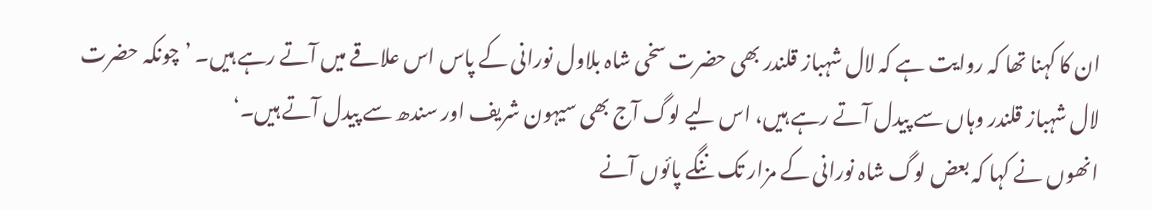ان کا کہنا تھا کہ روایت ہے کہ لال شہباز قلندر بھی حضرت سخی شاہ بلاول نورانی کے پاس اس علاقے میں آتے رہے ہیں۔ ’چونکہ حضرت لال شہباز قلندر وہاں سے پیدل آتے رہے ہیں، اس لیے لوگ آج بھی سیہون شریف اور سندھ سے پیدل آتے ہیں۔‘
انھوں نے کہا کہ بعض لوگ شاہ نورانی کے مزار تک ننگے پائوں آنے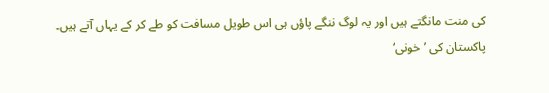کی منت مانگتے ہیں اور یہ لوگ ننگے پاؤں ہی اس طویل مسافت کو طے کر کے یہاں آتے ہیں۔
پاکستان کی ’خونی‘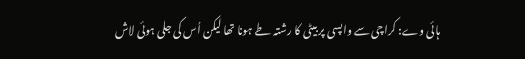ہائی وے: کراچی سے واپسی پر بیٹی کا رشتہ طے ہونا تھا لیکن اُس کی جلی ہوئی لاش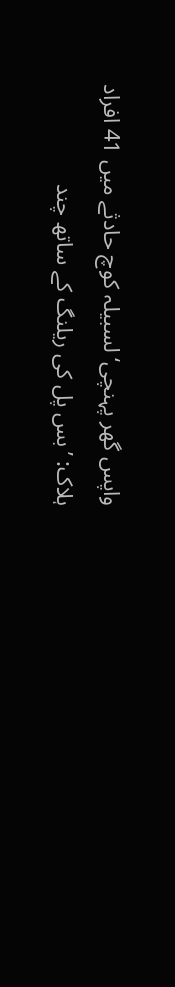واپس گھر پہنچی‘لسبیلہ کوچ حادثے میں 41 افراد ہلاک: ’بس پل کی ریلنگ کے ساتھ چند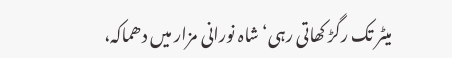میٹر تک رگڑ کھاتی رہی‘شاہ نورانی مزار میں دھماکہ،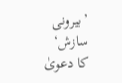’بیرونی سازش‘ کا دعویٰ